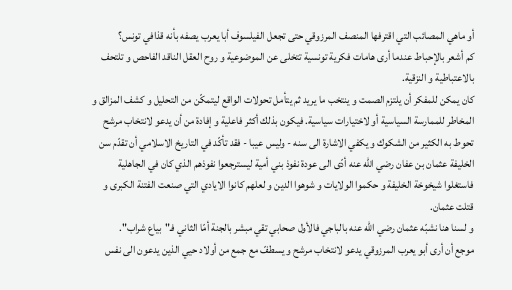أو ماهي المصائب التي اقترفها المنصف المرزوقي حتى تجعل الفيلسوف أبا يعرب يصفه بأنه قذافي تونس؟
كم أشعر بالإحباط عندما أرى هامات فكرية تونسية تتخلى عن الموضوعية و روح العقل الناقد الفاحص و تلتحف بالاعتباطية و النزقية.
كان يمكن للمفكر أن يلتزم الصمت و ينتخب ما يريد ثم يتأمل تحولات الواقع ليتمكّن من التحليل و كشف المزالق و المخاطر للممارسة السياسية أو لاختيارات سياسية. فيكون بذلك أكثر فاعلية و إفادة من أن يدعو لانتخاب مرشح تحوط به الكثير من الشكوك و يكفي الاشارة الى سنه - وليس عيبا - فقد تأكّد في التاريخ الاسلامي أن تقدّم سن الخليفة عثمان بن عفان رضي الله عنه أدّى الى عودة نفوذ بني أمية ليسترجعوا نفوذهم الذي كان في الجاهلية فاستغلوا شيخوخة الخليفة و حكموا الولايات و شوهوا الدين و لعلهم كانوا الايادي التي صنعت الفتنة الكبرى و قتلت عثمان.
و لسنا هنا نشبّه عثمان رضي الله عنه بالباجي فالأول صحابي تقي مبشر بالجنة أمّا الثاني فـ"بياع شراب".
موجع أن أرى أبو يعرب المرزوقي يدعو لانتخاب مرشح و يسطفّ مع جمع من أولاد حيي الذين يدعون الى نفس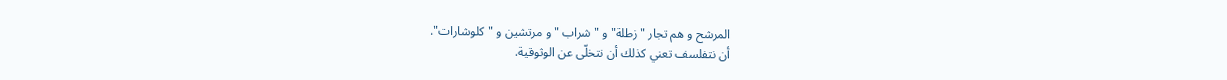المرشح و هم تجار "زطلة" و "شراب " و مرتشين و "كلوشارات".
أن نتفلسف تعني كذلك أن نتخلّى عن الوثوقية.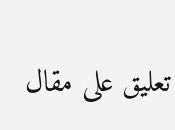تعليق على مقال